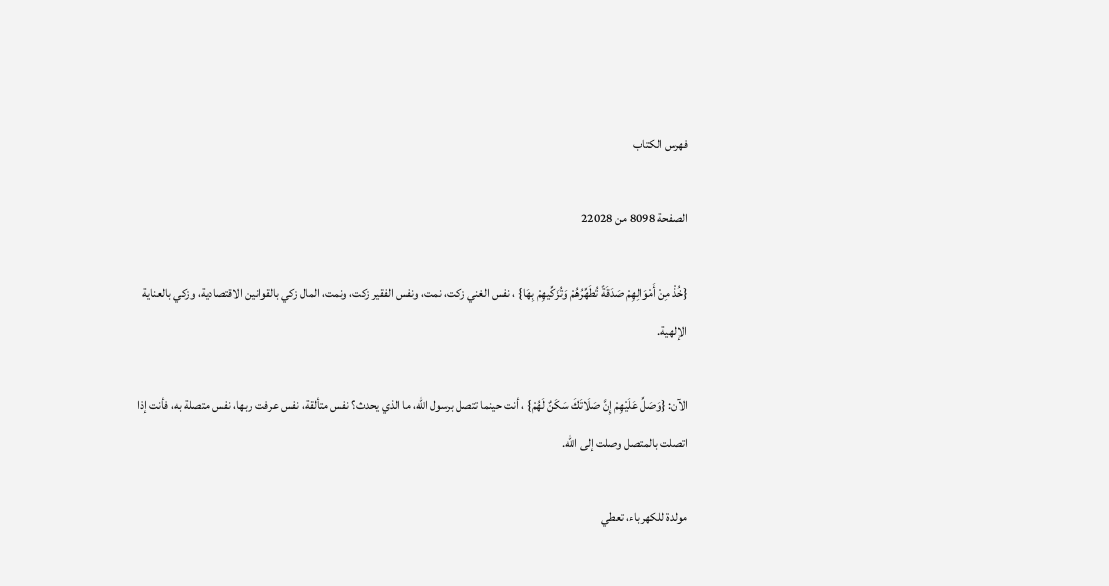فهرس الكتاب

الصفحة 8098 من 22028

{خُذْ مِنْ أَمْوَالِهِمْ صَدَقَةً تُطَهِّرُهُمْ وَتُزَكِّيهِمْ بِهَا} ، نفس الغني زكت، نمت، ونفس الفقير زكت، ونمت، المال زكي بالقوانين الاقتصادية، وزكي بالعناية الإلهية.

الآن: {وَصَلِّ عَلَيْهِمْ إِنَّ صَلَاتَكَ سَكَنٌ لَهُمْ} ، أنت حينما تتصل برسول الله، ما الذي يحدث؟ نفس متألقة، نفس عرفت ربها، نفس متصلة به، فأنت إذا اتصلت بالمتصل وصلت إلى الله.

مولدة للكهرباء، تعطي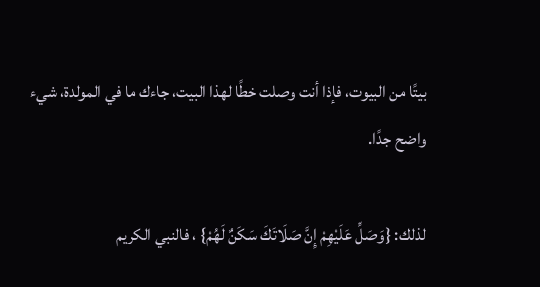بيتًا من البيوت، فإذا أنت وصلت خطًا لهذا البيت، جاءك ما في المولدة، شيء واضح جدًا.

لذلك: {وَصَلِّ عَلَيْهِمْ إِنَّ صَلَاتَكَ سَكَنٌ لَهُمْ} ، فالنبي الكريم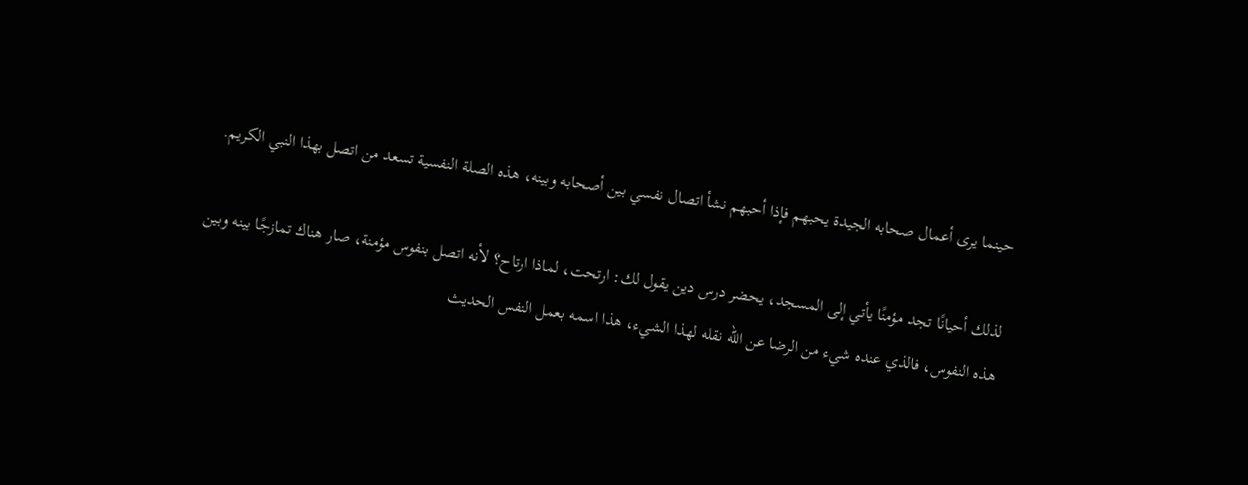حينما يرى أعمال صحابه الجيدة يحبهم فإذا أحبهم نشأ اتصال نفسي بين أصحابه وبينه، هذه الصلة النفسية تسعد من اتصل بهذا النبي الكريم.

لذلك أحيانًا تجد مؤمنًا يأتي إلى المسجد، يحضر درس دين يقول لك: ارتحت، لماذا ارتاح؟ لأنه اتصل بنفوس مؤمنة، صار هناك تمازجًا بينه وبين هذه النفوس، فالذي عنده شيء من الرضا عن الله نقله لهذا الشيء، هذا اسمه بعمل النفس الحديث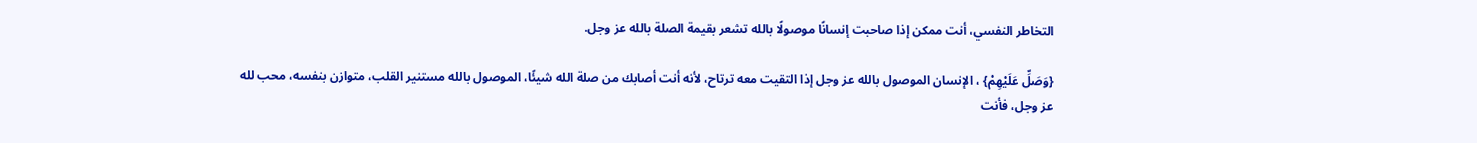التخاطر النفسي، أنت ممكن إذا صاحبت إنسانًا موصولًا بالله تشعر بقيمة الصلة بالله عز وجل.

{وَصَلِّ عَلَيْهِمْ} ، الإنسان الموصول بالله عز وجل إذا التقيت معه ترتاح، لأنه أنت أصابك من صلة الله شيئًا، الموصول بالله مستنير القلب، متوازن بنفسه، محب لله عز وجل، فأنت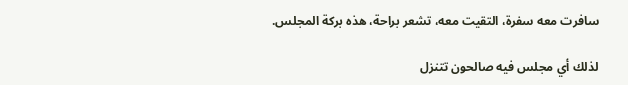سافرت معه سفرة، التقيت معه، تشعر براحة، هذه بركة المجلس.

لذلك أي مجلس فيه صالحون تتنزل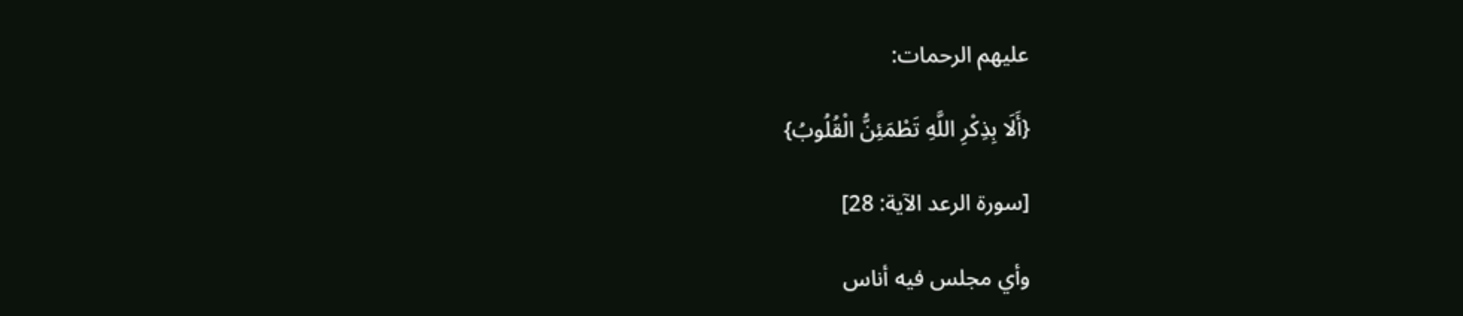عليهم الرحمات:

{أَلَا بِذِكْرِ اللَّهِ تَطْمَئِنُّ الْقُلُوبُ}

[سورة الرعد الآية: 28]

وأي مجلس فيه أناس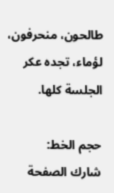طالحون، منحرفون، لؤماء، تجده عكر الجلسة كلها.

حجم الخط:
شارك الصفحة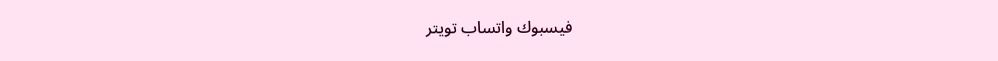فيسبوك واتساب تويتر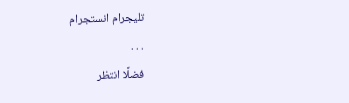تليجرام انستجرام
. . .
فضلًا انتظر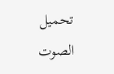تحميل الصوت